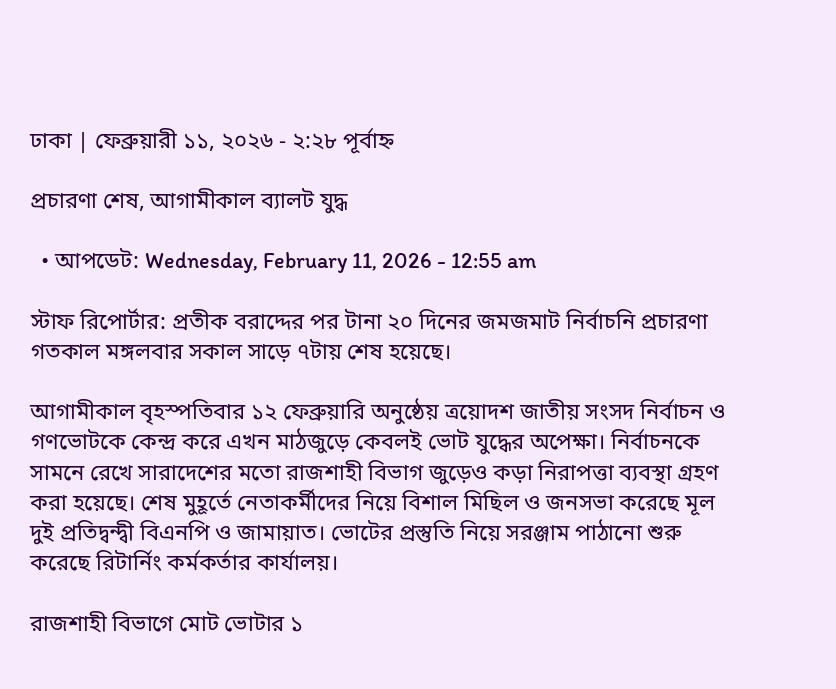ঢাকা | ফেব্রুয়ারী ১১, ২০২৬ - ২:২৮ পূর্বাহ্ন

প্রচারণা শেষ, আগামীকাল ব্যালট যুদ্ধ

  • আপডেট: Wednesday, February 11, 2026 - 12:55 am

স্টাফ রিপোর্টার: প্রতীক বরাদ্দের পর টানা ২০ দিনের জমজমাট নির্বাচনি প্রচারণা গতকাল মঙ্গলবার সকাল সাড়ে ৭টায় শেষ হয়েছে।

আগামীকাল বৃহস্পতিবার ১২ ফেব্রুয়ারি অনুষ্ঠেয় ত্রয়োদশ জাতীয় সংসদ নির্বাচন ও গণভোটকে কেন্দ্র করে এখন মাঠজুড়ে কেবলই ভোট যুদ্ধের অপেক্ষা। নির্বাচনকে সামনে রেখে সারাদেশের মতো রাজশাহী বিভাগ জুড়েও কড়া নিরাপত্তা ব্যবস্থা গ্রহণ করা হয়েছে। শেষ মুহূর্তে নেতাকর্মীদের নিয়ে বিশাল মিছিল ও জনসভা করেছে মূল দুই প্রতিদ্বন্দ্বী বিএনপি ও জামায়াত। ভোটের প্রস্তুতি নিয়ে সরঞ্জাম পাঠানো শুরু করেছে রিটার্নিং কর্মকর্তার কার্যালয়।

রাজশাহী বিভাগে মোট ভোটার ১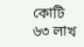কোটি ৬৩ লাখ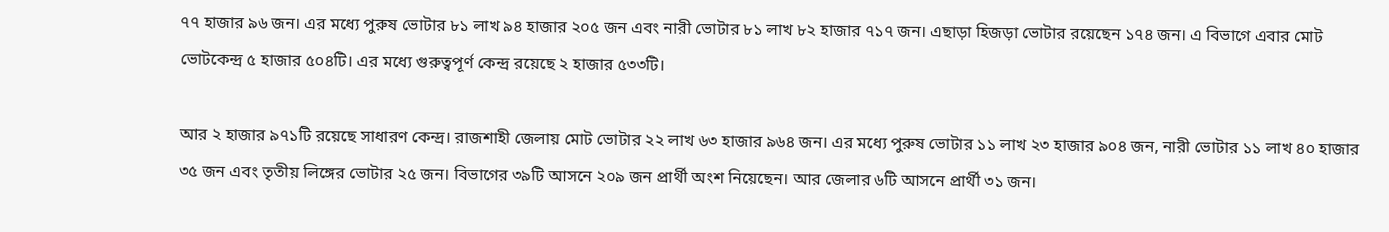৭৭ হাজার ৯৬ জন। এর মধ্যে পুরুষ ভোটার ৮১ লাখ ৯৪ হাজার ২০৫ জন এবং নারী ভোটার ৮১ লাখ ৮২ হাজার ৭১৭ জন। এছাড়া হিজড়া ভোটার রয়েছেন ১৭৪ জন। এ বিভাগে এবার মোট ভোটকেন্দ্র ৫ হাজার ৫০৪টি। এর মধ্যে গুরুত্বপূর্ণ কেন্দ্র রয়েছে ২ হাজার ৫৩৩টি।

আর ২ হাজার ৯৭১টি রয়েছে সাধারণ কেন্দ্র। রাজশাহী জেলায় মোট ভোটার ২২ লাখ ৬৩ হাজার ৯৬৪ জন। এর মধ্যে পুরুষ ভোটার ১১ লাখ ২৩ হাজার ৯০৪ জন, নারী ভোটার ১১ লাখ ৪০ হাজার ৩৫ জন এবং তৃতীয় লিঙ্গের ভোটার ২৫ জন। বিভাগের ৩৯টি আসনে ২০৯ জন প্রার্থী অংশ নিয়েছেন। আর জেলার ৬টি আসনে প্রার্থী ৩১ জন।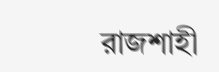রাজশাহী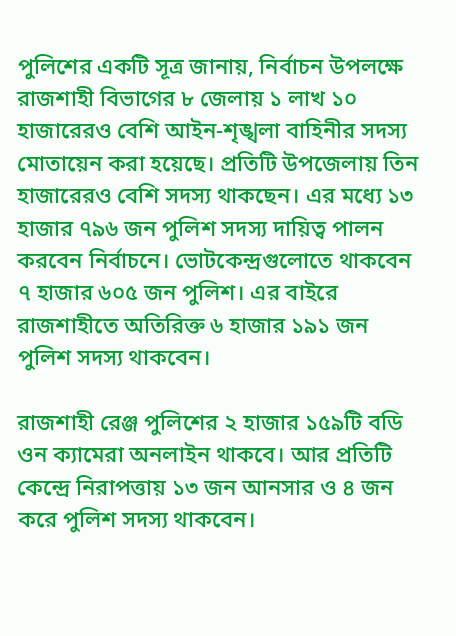পুলিশের একটি সূত্র জানায়, নির্বাচন উপলক্ষে রাজশাহী বিভাগের ৮ জেলায় ১ লাখ ১০ হাজারেরও বেশি আইন-শৃঙ্খলা বাহিনীর সদস্য মোতায়েন করা হয়েছে। প্রতিটি উপজেলায় তিন হাজারেরও বেশি সদস্য থাকছেন। এর মধ্যে ১৩ হাজার ৭৯৬ জন পুলিশ সদস্য দায়িত্ব পালন করবেন নির্বাচনে। ভোটকেন্দ্রগুলোতে থাকবেন ৭ হাজার ৬০৫ জন পুলিশ। এর বাইরে রাজশাহীতে অতিরিক্ত ৬ হাজার ১৯১ জন পুলিশ সদস্য থাকবেন।

রাজশাহী রেঞ্জ পুলিশের ২ হাজার ১৫৯টি বডি ওন ক্যামেরা অনলাইন থাকবে। আর প্রতিটি কেন্দ্রে নিরাপত্তায় ১৩ জন আনসার ও ৪ জন করে পুলিশ সদস্য থাকবেন।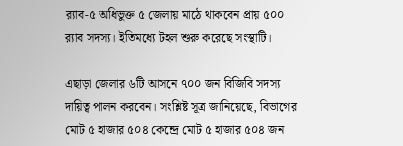র‌্যাব-৫ অধিভুক্ত ৫ জেলায় মাঠে থাকবেন প্রায় ৫০০ র‌্যাব সদস্য। ইতিমধ্যে টহল শুরু করেছে সংস্থাটি।

এছাড়া জেলার ৬টি আসনে ৭০০ জন বিজিবি সদস্য দায়িত্ব পালন করবেন। সংশ্লিষ্ট সূত্র জানিয়েছে, বিভাগের মোট ৫ হাজার ৫০৪ কেন্দ্রে মোট ৫ হাজার ৫০৪ জন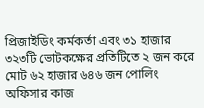প্রিজাইডিং কর্মকর্তা এবং ৩১ হাজার ৩২৩টি ভোটকক্ষের প্রতিটিতে ২ জন করে মোট ৬২ হাজার ৬৪৬ জন পোলিং অফিসার কাজ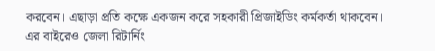করবেন। এছাড়া প্রতি কক্ষে একজন করে সহকারী প্রিজাইডিং কর্মকর্তা থাকবেন। এর বাইরেও জেলা রিটার্নিং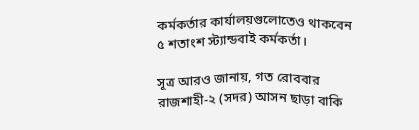কর্মকর্তার কার্যালয়গুলোতেও থাকবেন ৫ শতাংশ স্ট্যান্ডবাই কর্মকর্তা।

সূত্র আরও জানায়, গত রোববার রাজশাহী-২ (সদর) আসন ছাড়া বাকি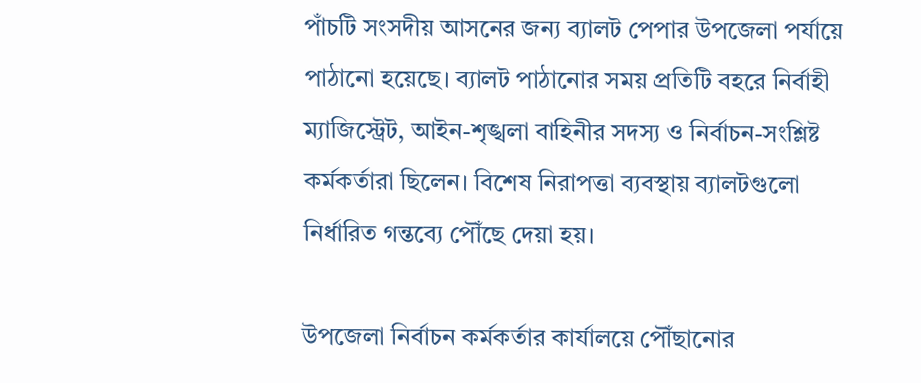পাঁচটি সংসদীয় আসনের জন্য ব্যালট পেপার উপজেলা পর্যায়ে পাঠানো হয়েছে। ব্যালট পাঠানোর সময় প্রতিটি বহরে নির্বাহী ম্যাজিস্ট্রেট, আইন-শৃঙ্খলা বাহিনীর সদস্য ও নির্বাচন-সংশ্লিষ্ট কর্মকর্তারা ছিলেন। বিশেষ নিরাপত্তা ব্যবস্থায় ব্যালটগুলো নির্ধারিত গন্তব্যে পৌঁছে দেয়া হয়।

উপজেলা নির্বাচন কর্মকর্তার কার্যালয়ে পৌঁছানোর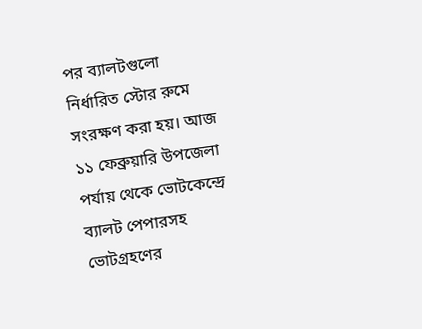পর ব্যালটগুলো নির্ধারিত স্টোর রুমে সংরক্ষণ করা হয়। আজ ১১ ফেব্রুয়ারি উপজেলা পর্যায় থেকে ভোটকেন্দ্রে ব্যালট পেপারসহ ভোটগ্রহণের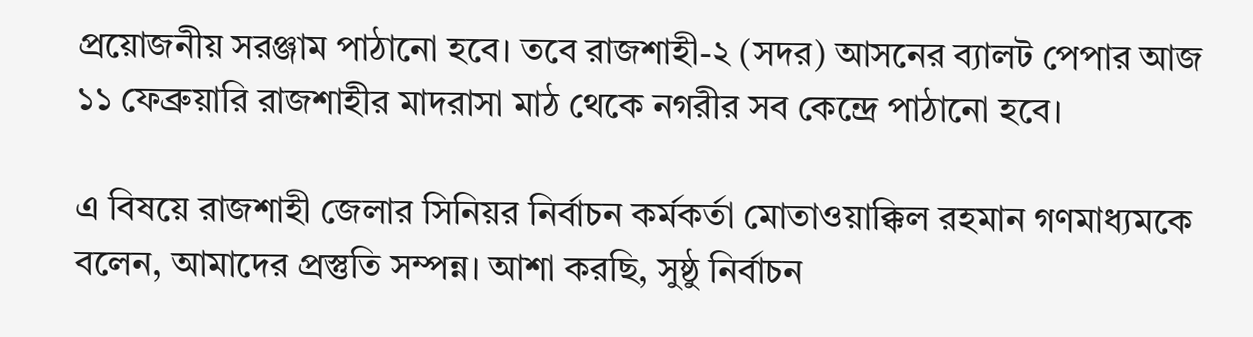প্রয়োজনীয় সরঞ্জাম পাঠানো হবে। তবে রাজশাহী-২ (সদর) আসনের ব্যালট পেপার আজ ১১ ফেব্রুয়ারি রাজশাহীর মাদরাসা মাঠ থেকে নগরীর সব কেন্দ্রে পাঠানো হবে।

এ বিষয়ে রাজশাহী জেলার সিনিয়র নির্বাচন কর্মকর্তা মোতাওয়াক্কিল রহমান গণমাধ্যমকে বলেন, আমাদের প্রস্তুতি সম্পন্ন। আশা করছি, সুষ্ঠু নির্বাচন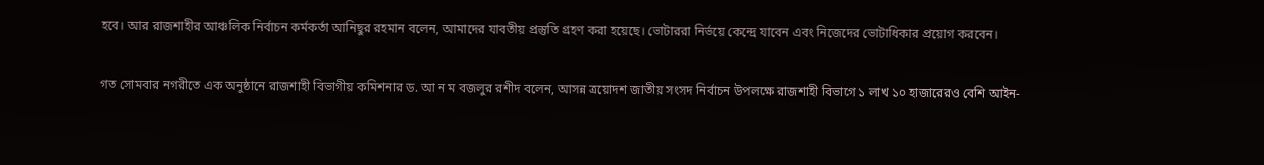হবে। আর রাজশাহীর আঞ্চলিক নির্বাচন কর্মকর্তা আনিছুর রহমান বলেন, আমাদের যাবতীয় প্রস্তুতি গ্রহণ করা হয়েছে। ভোটাররা নির্ভয়ে কেন্দ্রে যাবেন এবং নিজেদের ভোটাধিকার প্রয়োগ করবেন।

গত সোমবার নগরীতে এক অনুষ্ঠানে রাজশাহী বিভাগীয় কমিশনার ড. আ ন ম বজলুর রশীদ বলেন, আসন্ন ত্রয়োদশ জাতীয় সংসদ নির্বাচন উপলক্ষে রাজশাহী বিভাগে ১ লাখ ১০ হাজারেরও বেশি আইন-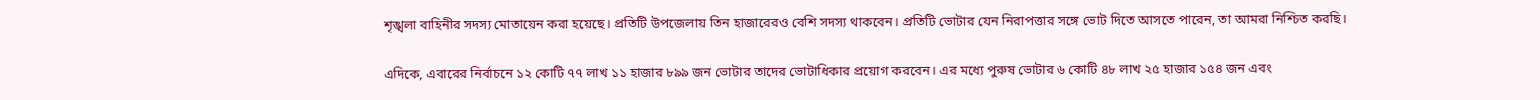শৃঙ্খলা বাহিনীর সদস্য মোতায়েন করা হয়েছে। প্রতিটি উপজেলায় তিন হাজারেরও বেশি সদস্য থাকবেন। প্রতিটি ভোটার যেন নিরাপত্তার সঙ্গে ভোট দিতে আসতে পারেন, তা আমরা নিশ্চিত করছি।

এদিকে, এবারের নির্বাচনে ১২ কোটি ৭৭ লাখ ১১ হাজার ৮৯৯ জন ভোটার তাদের ভোটাধিকার প্রয়োগ করবেন। এর মধ্যে পুরুষ ভোটার ৬ কোটি ৪৮ লাখ ২৫ হাজার ১৫৪ জন এবং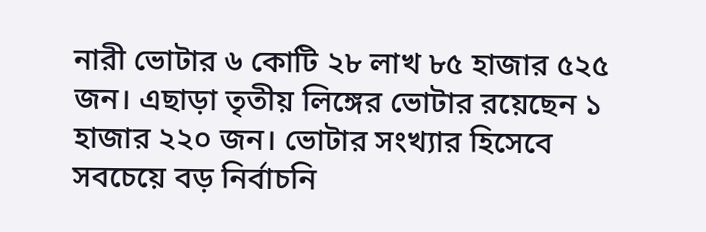নারী ভোটার ৬ কোটি ২৮ লাখ ৮৫ হাজার ৫২৫ জন। এছাড়া তৃতীয় লিঙ্গের ভোটার রয়েছেন ১ হাজার ২২০ জন। ভোটার সংখ্যার হিসেবে সবচেয়ে বড় নির্বাচনি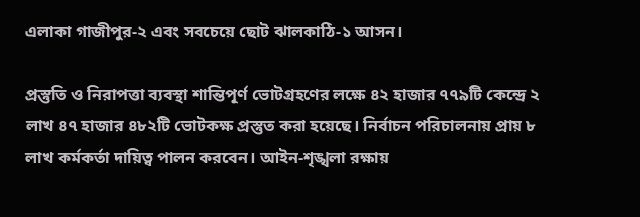এলাকা গাজীপুর-২ এবং সবচেয়ে ছোট ঝালকাঠি-১ আসন।

প্রস্তুতি ও নিরাপত্তা ব্যবস্থা শান্তিপূর্ণ ভোটগ্রহণের লক্ষে ৪২ হাজার ৭৭৯টি কেন্দ্রে ২ লাখ ৪৭ হাজার ৪৮২টি ভোটকক্ষ প্রস্তুত করা হয়েছে। নির্বাচন পরিচালনায় প্রায় ৮ লাখ কর্মকর্তা দায়িত্ব পালন করবেন। আইন-শৃঙ্খলা রক্ষায়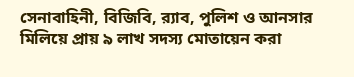সেনাবাহিনী, বিজিবি, র‌্যাব, পুলিশ ও আনসার মিলিয়ে প্রায় ৯ লাখ সদস্য মোতায়েন করা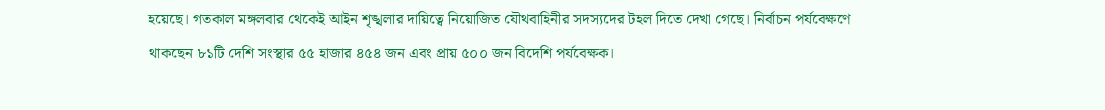হয়েছে। গতকাল মঙ্গলবার থেকেই আইন শৃঙ্খলার দায়িত্বে নিয়োজিত যৌথবাহিনীর সদস্যদের টহল দিতে দেখা গেছে। নির্বাচন পর্যবেক্ষণে থাকছেন ৮১টি দেশি সংস্থার ৫৫ হাজার ৪৫৪ জন এবং প্রায় ৫০০ জন বিদেশি পর্যবেক্ষক।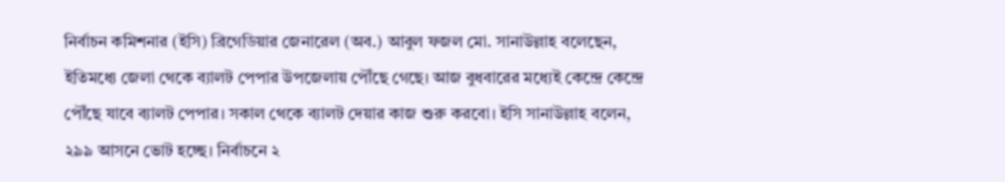নির্বাচন কমিশনার (ইসি) ব্রিগেডিয়ার জেনারেল (অব.) আবুল ফজল মো. সানাউল্লাহ বলেছেন, ইতিমধ্যে জেলা থেকে ব্যালট পেপার উপজেলায় পৌঁছে গেছে। আজ বুধবারের মধ্যেই কেন্দ্রে কেন্দ্রে পৌঁছে যাবে ব্যালট পেপার। সকাল থেকে ব্যালট দেয়ার কাজ শুরু করবো। ইসি সানাউল্লাহ বলেন, ২৯৯ আসনে ভোট হচ্ছে। নির্বাচনে ২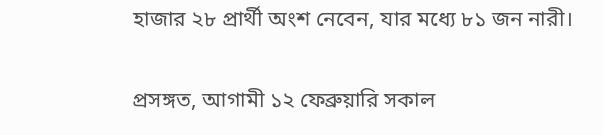হাজার ২৮ প্রার্থী অংশ নেবেন, যার মধ্যে ৮১ জন নারী।

প্রসঙ্গত, আগামী ১২ ফেব্রুয়ারি সকাল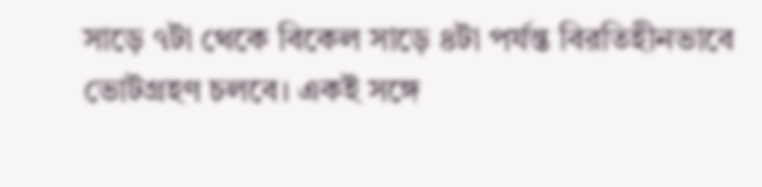সাড়ে ৭টা থেকে বিকেল সাড়ে ৪টা পর্যন্ত বিরতিহীনভাবে ভোটগ্রহণ চলবে। একই সঙ্গে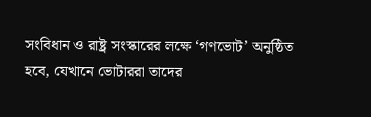সংবিধান ও রাষ্ট্র সংস্কারের লক্ষে ‘গণভোট’ অনুষ্ঠিত হবে, যেখানে ভোটাররা তাদের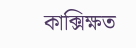কাক্সিক্ষত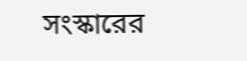সংস্কারের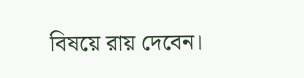বিষয়ে রায় দেবেন।